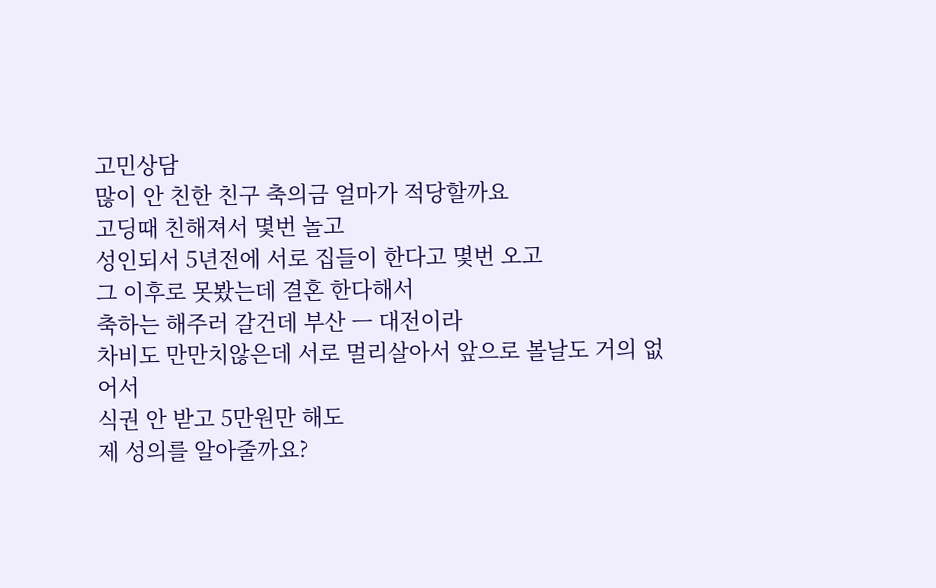고민상담
많이 안 친한 친구 축의금 얼마가 적당할까요
고딩때 친해져서 몇번 놀고
성인되서 5년전에 서로 집들이 한다고 몇번 오고
그 이후로 못봤는데 결혼 한다해서
축하는 해주러 갈건데 부산 ㅡ 대전이라
차비도 만만치않은데 서로 멀리살아서 앞으로 볼날도 거의 없어서
식권 안 받고 5만원만 해도
제 성의를 알아줄까요?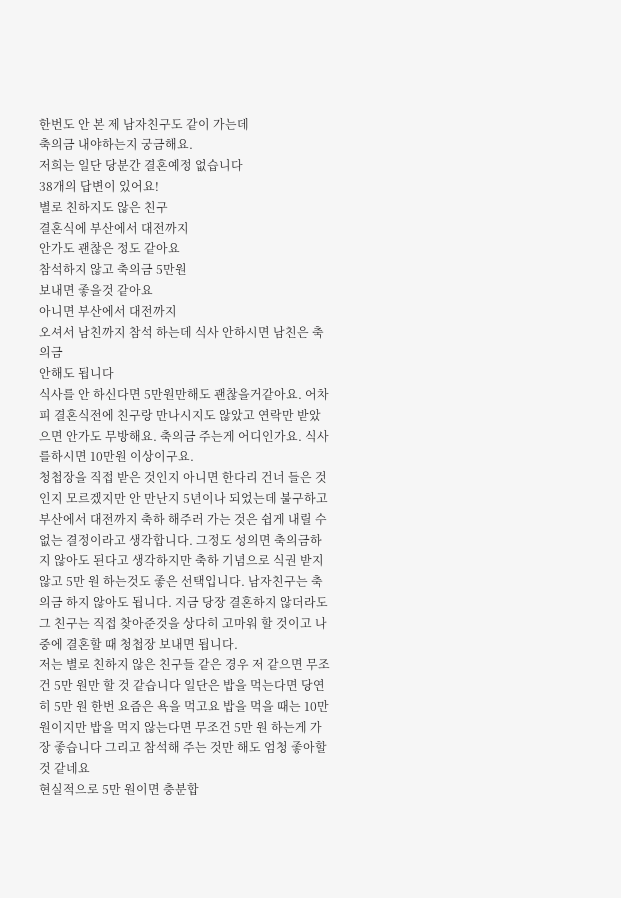한번도 안 본 제 남자친구도 같이 가는데
축의금 내야하는지 궁금해요.
저희는 일단 당분간 결혼예정 없습니다
38개의 답변이 있어요!
별로 친하지도 않은 친구
결혼식에 부산에서 대전까지
안가도 괜찮은 정도 같아요
참석하지 않고 축의금 5만원
보내면 좋을것 같아요
아니면 부산에서 대전까지
오셔서 남친까지 참석 하는데 식사 안하시면 남친은 축의금
안해도 됩니다
식사를 안 하신다면 5만원만해도 괜찮을거같아요. 어차피 결혼식전에 친구랑 만나시지도 않았고 연락만 받았으면 안가도 무방해요. 축의금 주는게 어디인가요. 식사를하시면 10만원 이상이구요.
청첩장을 직접 받은 것인지 아니면 한다리 건너 들은 것인지 모르겠지만 안 만난지 5년이나 되었는데 불구하고 부산에서 대전까지 축하 해주러 가는 것은 쉽게 내릴 수 없는 결정이라고 생각합니다. 그정도 성의면 축의금하지 않아도 된다고 생각하지만 축하 기념으로 식권 받지 않고 5만 원 하는것도 좋은 선택입니다. 남자친구는 축의금 하지 않아도 됩니다. 지금 당장 결혼하지 않더라도 그 친구는 직접 찾아준것을 상다히 고마워 할 것이고 나중에 결혼할 때 청첩장 보내면 됩니다.
저는 별로 친하지 않은 친구들 같은 경우 저 같으면 무조건 5만 원만 할 것 같습니다 일단은 밥을 먹는다면 당연히 5만 원 한번 요즘은 욕을 먹고요 밥을 먹을 때는 10만 원이지만 밥을 먹지 않는다면 무조건 5만 원 하는게 가장 좋습니다 그리고 참석해 주는 것만 해도 엄청 좋아할 것 같네요
현실적으로 5만 원이면 충분합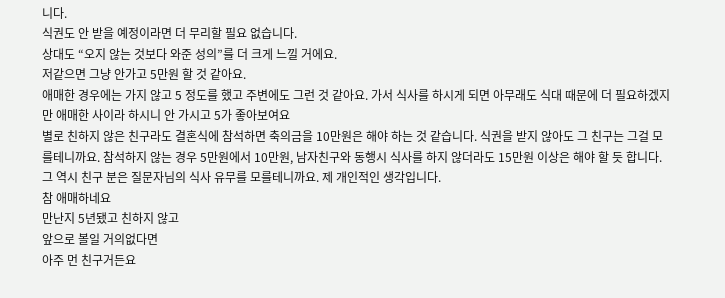니다.
식권도 안 받을 예정이라면 더 무리할 필요 없습니다.
상대도 “오지 않는 것보다 와준 성의”를 더 크게 느낄 거에요.
저같으면 그냥 안가고 5만원 할 것 같아요.
애매한 경우에는 가지 않고 5 정도를 했고 주변에도 그런 것 같아요. 가서 식사를 하시게 되면 아무래도 식대 때문에 더 필요하겠지만 애매한 사이라 하시니 안 가시고 5가 좋아보여요
별로 친하지 않은 친구라도 결혼식에 참석하면 축의금을 10만원은 해야 하는 것 같습니다. 식권을 받지 않아도 그 친구는 그걸 모를테니까요. 참석하지 않는 경우 5만원에서 10만원, 남자친구와 동행시 식사를 하지 않더라도 15만원 이상은 해야 할 듯 합니다. 그 역시 친구 분은 질문자님의 식사 유무를 모를테니까요. 제 개인적인 생각입니다.
참 애매하네요
만난지 5년됐고 친하지 않고
앞으로 볼일 거의없다면
아주 먼 친구거든요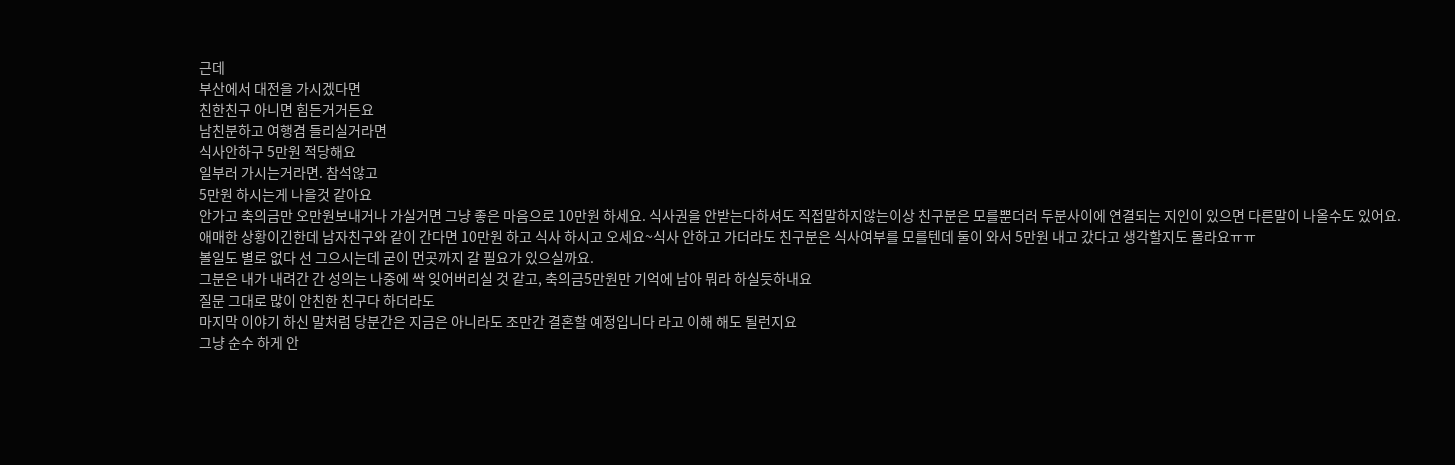근데
부산에서 대전을 가시겠다면
친한친구 아니면 힘든거거든요
남친분하고 여행겸 들리실거라면
식사안하구 5만원 적당해요
일부러 가시는거라면. 참석않고
5만원 하시는게 나을것 같아요
안가고 축의금만 오만원보내거나 가실거면 그냥 좋은 마음으로 10만원 하세요. 식사권을 안받는다하셔도 직접말하지않는이상 친구분은 모를뿐더러 두분사이에 연결되는 지인이 있으면 다른말이 나올수도 있어요.
애매한 상황이긴한데 남자친구와 같이 간다면 10만원 하고 식사 하시고 오세요~식사 안하고 가더라도 친구분은 식사여부를 모를텐데 둘이 와서 5만원 내고 갔다고 생각할지도 몰라요ㅠㅠ
볼일도 별로 없다 선 그으시는데 굳이 먼곳까지 갈 필요가 있으실까요.
그분은 내가 내려간 간 성의는 나중에 싹 잊어버리실 것 같고, 축의금5만원만 기억에 남아 뭐라 하실듯하내요
질문 그대로 많이 안친한 친구다 하더라도
마지막 이야기 하신 말처럼 당분간은 지금은 아니라도 조만간 결혼할 예정입니다 라고 이해 해도 될런지요
그냥 순수 하게 안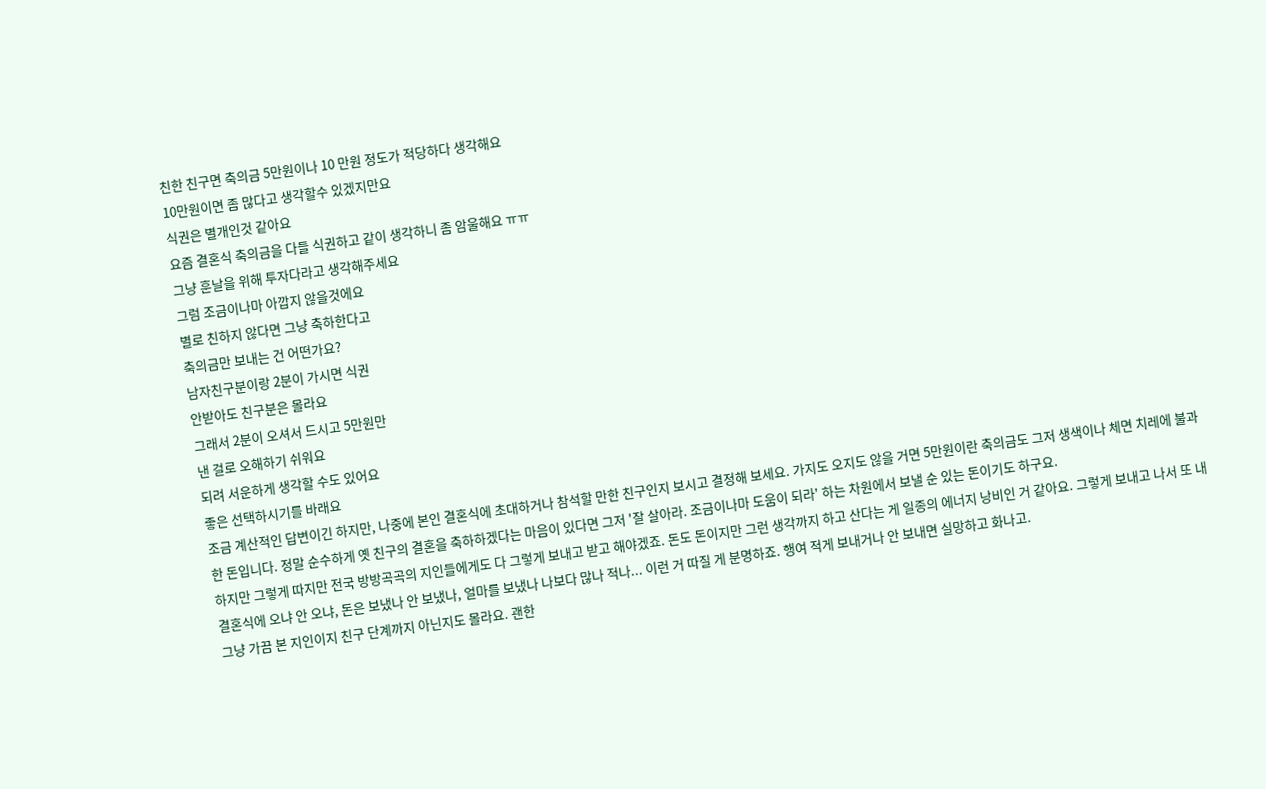친한 친구면 축의금 5만원이나 10 만원 정도가 적당하다 생각해요
10만원이면 좀 많다고 생각할수 있겠지만요
식권은 별개인것 같아요
요즘 결혼식 축의금을 다들 식권하고 같이 생각하니 좀 암울해요 ㅠㅠ
그냥 훈날을 위해 투자다라고 생각해주세요
그럼 조금이나마 아깝지 않을것에요
별로 친하지 않다면 그냥 축하한다고
축의금만 보내는 건 어떤가요?
남자친구분이랑 2분이 가시면 식권
안받아도 친구분은 몰라요
그래서 2분이 오셔서 드시고 5만원만
낸 걸로 오해하기 쉬워요
되려 서운하게 생각할 수도 있어요
좋은 선택하시기를 바래요
조금 계산적인 답변이긴 하지만, 나중에 본인 결혼식에 초대하거나 참석할 만한 친구인지 보시고 결정해 보세요. 가지도 오지도 않을 거면 5만원이란 축의금도 그저 생색이나 체면 치레에 불과한 돈입니다. 정말 순수하게 옛 친구의 결혼을 축하하겠다는 마음이 있다면 그저 '잘 살아라. 조금이나마 도움이 되라' 하는 차원에서 보낼 순 있는 돈이기도 하구요.
하지만 그렇게 따지만 전국 방방곡곡의 지인들에게도 다 그렇게 보내고 받고 해야겠죠. 돈도 돈이지만 그런 생각까지 하고 산다는 게 일종의 에너지 낭비인 거 같아요. 그렇게 보내고 나서 또 내 결혼식에 오냐 안 오냐, 돈은 보냈나 안 보냈나, 얼마를 보냈나 나보다 많나 적나... 이런 거 따질 게 분명하죠. 행여 적게 보내거나 안 보내면 실망하고 화나고.
그냥 가끔 본 지인이지 친구 단계까지 아닌지도 몰라요. 괜한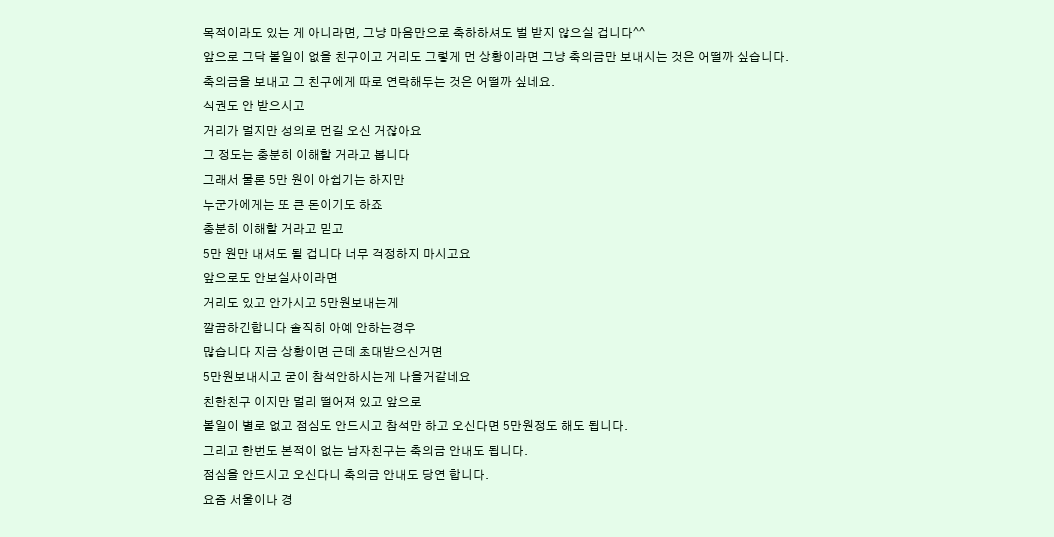목적이라도 있는 게 아니라면, 그냥 마음만으로 축하하셔도 벌 받지 않으실 겁니다^^
앞으로 그닥 볼일이 없을 친구이고 거리도 그렇게 먼 상황이라면 그냥 축의금만 보내시는 것은 어떨까 싶습니다.
축의금을 보내고 그 친구에게 따로 연락해두는 것은 어떨까 싶네요.
식권도 안 받으시고
거리가 멀지만 성의로 먼길 오신 거잖아요
그 정도는 충분히 이해할 거라고 봅니다
그래서 물론 5만 원이 아쉽기는 하지만
누군가에게는 또 큰 돈이기도 하죠
충분히 이해할 거라고 믿고
5만 원만 내셔도 될 겁니다 너무 걱정하지 마시고요
앞으로도 안보실사이라면
거리도 있고 안가시고 5만원보내는게
깔끔하긴합니다 솔직히 아예 안하는경우
많습니다 지금 상황이면 근데 초대받으신거면
5만원보내시고 굳이 참석안하시는게 나을거같네요
친한친구 이지만 멀리 떨어져 있고 앞으로
볼일이 별로 없고 점심도 안드시고 참석만 하고 오신다면 5만원정도 해도 됩니다.
그리고 한번도 본적이 없는 남자친구는 축의금 안내도 됩니다.
점심을 안드시고 오신다니 축의금 안내도 당연 합니다.
요즘 서울이나 경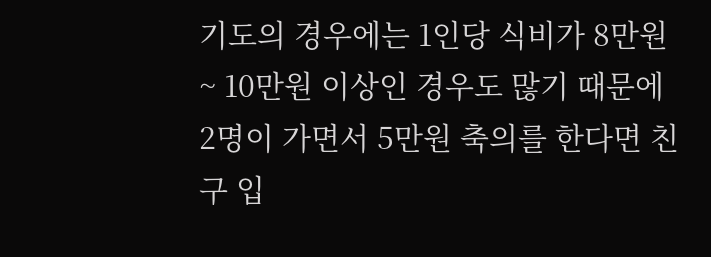기도의 경우에는 1인당 식비가 8만원~ 10만원 이상인 경우도 많기 때문에 2명이 가면서 5만원 축의를 한다면 친구 입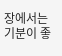장에서는 기분이 좋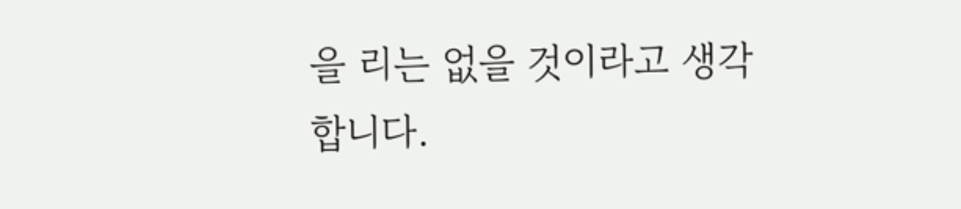을 리는 없을 것이라고 생각합니다.